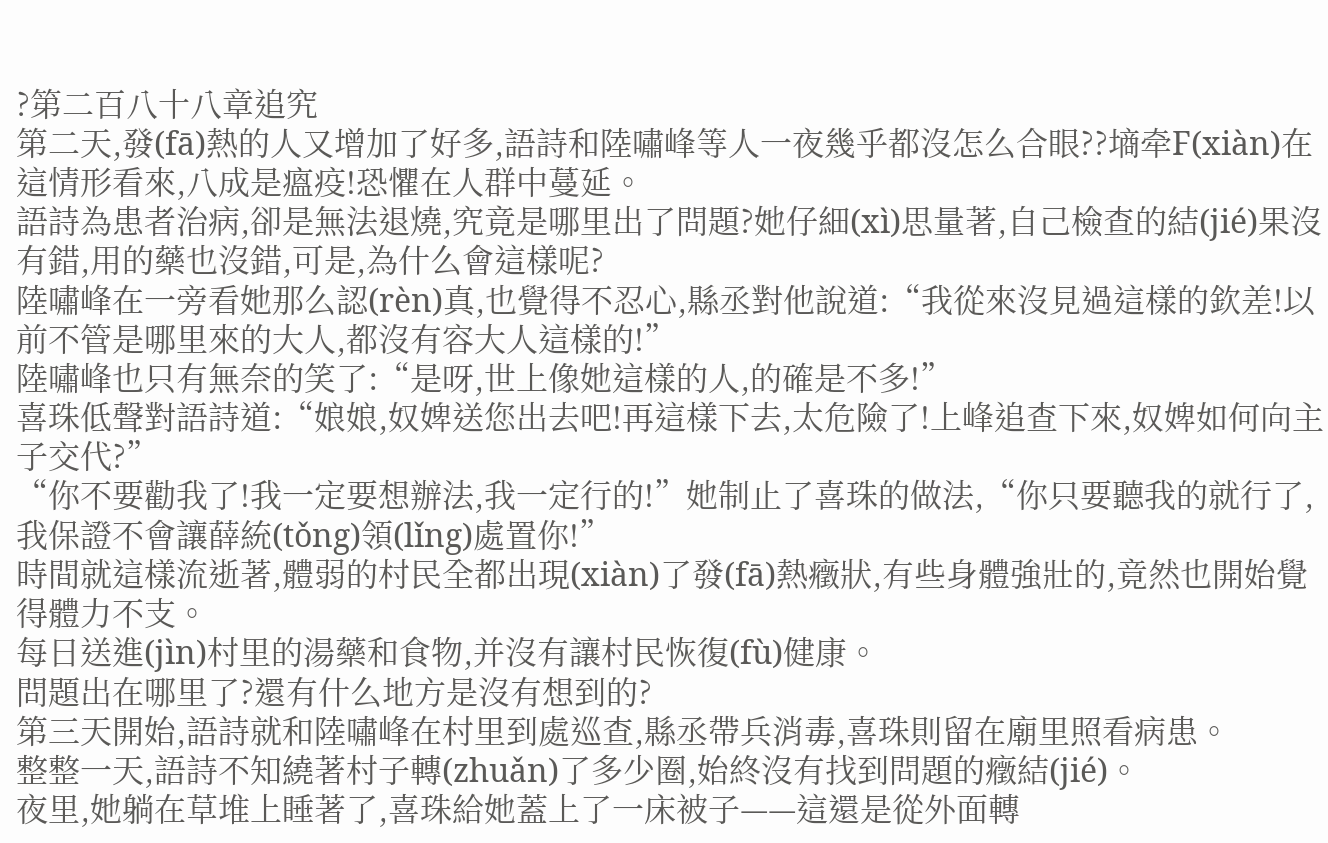?第二百八十八章追究
第二天,發(fā)熱的人又增加了好多,語詩和陸嘯峰等人一夜幾乎都沒怎么合眼??墒牵F(xiàn)在這情形看來,八成是瘟疫!恐懼在人群中蔓延。
語詩為患者治病,卻是無法退燒,究竟是哪里出了問題?她仔細(xì)思量著,自己檢查的結(jié)果沒有錯,用的藥也沒錯,可是,為什么會這樣呢?
陸嘯峰在一旁看她那么認(rèn)真,也覺得不忍心,縣丞對他說道:“我從來沒見過這樣的欽差!以前不管是哪里來的大人,都沒有容大人這樣的!”
陸嘯峰也只有無奈的笑了:“是呀,世上像她這樣的人,的確是不多!”
喜珠低聲對語詩道:“娘娘,奴婢送您出去吧!再這樣下去,太危險了!上峰追查下來,奴婢如何向主子交代?”
“你不要勸我了!我一定要想辦法,我一定行的!”她制止了喜珠的做法,“你只要聽我的就行了,我保證不會讓薛統(tǒng)領(lǐng)處置你!”
時間就這樣流逝著,體弱的村民全都出現(xiàn)了發(fā)熱癥狀,有些身體強壯的,竟然也開始覺得體力不支。
每日送進(jìn)村里的湯藥和食物,并沒有讓村民恢復(fù)健康。
問題出在哪里了?還有什么地方是沒有想到的?
第三天開始,語詩就和陸嘯峰在村里到處巡查,縣丞帶兵消毒,喜珠則留在廟里照看病患。
整整一天,語詩不知繞著村子轉(zhuǎn)了多少圈,始終沒有找到問題的癥結(jié)。
夜里,她躺在草堆上睡著了,喜珠給她蓋上了一床被子——這還是從外面轉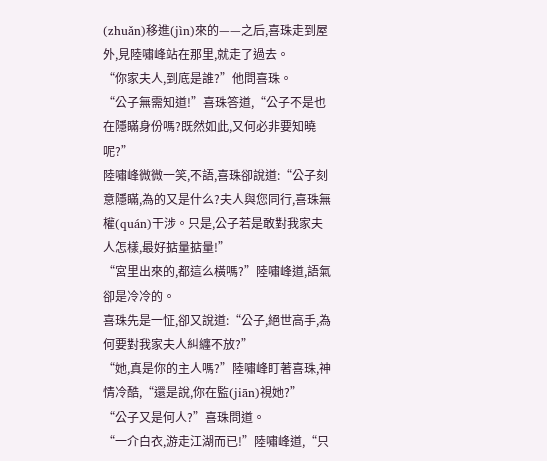(zhuǎn)移進(jìn)來的——之后,喜珠走到屋外,見陸嘯峰站在那里,就走了過去。
“你家夫人,到底是誰?”他問喜珠。
“公子無需知道!”喜珠答道,“公子不是也在隱瞞身份嗎?既然如此,又何必非要知曉呢?”
陸嘯峰微微一笑,不語,喜珠卻說道:“公子刻意隱瞞,為的又是什么?夫人與您同行,喜珠無權(quán)干涉。只是,公子若是敢對我家夫人怎樣,最好掂量掂量!”
“宮里出來的,都這么橫嗎?”陸嘯峰道,語氣卻是冷冷的。
喜珠先是一怔,卻又說道:“公子,絕世高手,為何要對我家夫人糾纏不放?”
“她,真是你的主人嗎?”陸嘯峰盯著喜珠,神情冷酷,“還是說,你在監(jiān)視她?”
“公子又是何人?”喜珠問道。
“一介白衣,游走江湖而已!”陸嘯峰道,“只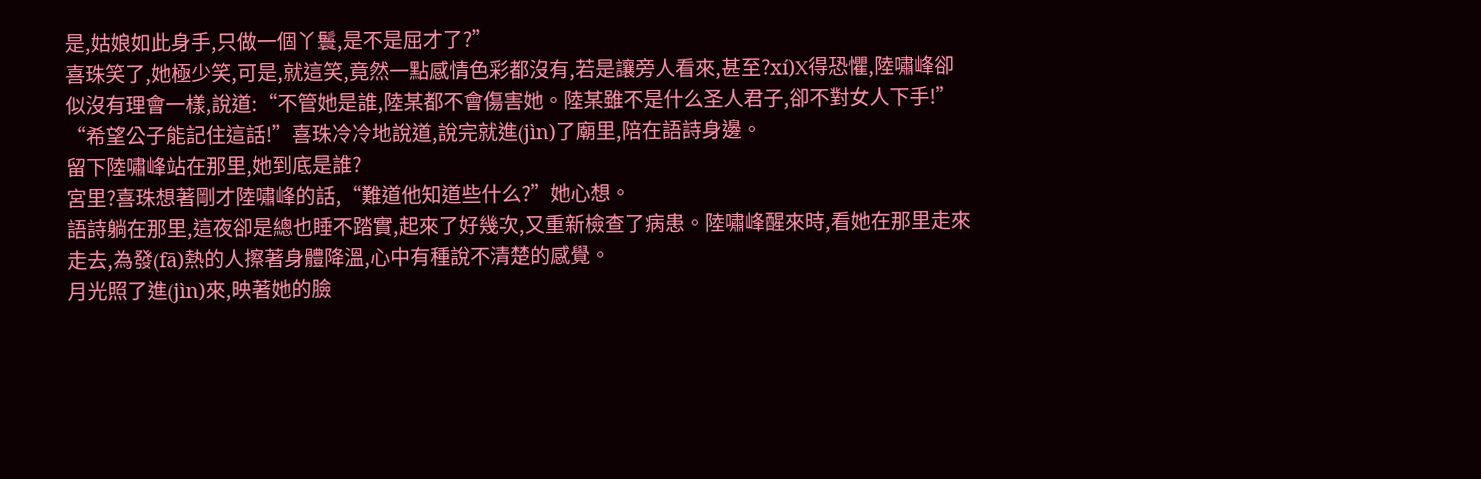是,姑娘如此身手,只做一個丫鬟,是不是屈才了?”
喜珠笑了,她極少笑,可是,就這笑,竟然一點感情色彩都沒有,若是讓旁人看來,甚至?xí)X得恐懼,陸嘯峰卻似沒有理會一樣,說道:“不管她是誰,陸某都不會傷害她。陸某雖不是什么圣人君子,卻不對女人下手!”
“希望公子能記住這話!”喜珠冷冷地說道,說完就進(jìn)了廟里,陪在語詩身邊。
留下陸嘯峰站在那里,她到底是誰?
宮里?喜珠想著剛才陸嘯峰的話,“難道他知道些什么?”她心想。
語詩躺在那里,這夜卻是總也睡不踏實,起來了好幾次,又重新檢查了病患。陸嘯峰醒來時,看她在那里走來走去,為發(fā)熱的人擦著身體降溫,心中有種說不清楚的感覺。
月光照了進(jìn)來,映著她的臉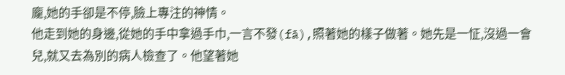龐,她的手卻是不停,臉上專注的神情。
他走到她的身邊,從她的手中拿過手巾,一言不發(fā),照著她的樣子做著。她先是一怔,沒過一會兒,就又去為別的病人檢查了。他望著她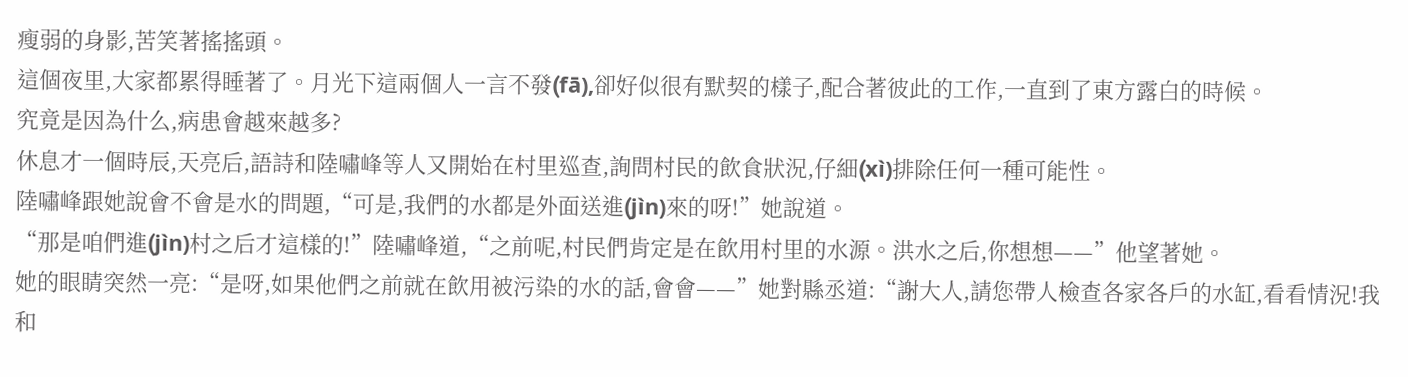瘦弱的身影,苦笑著搖搖頭。
這個夜里,大家都累得睡著了。月光下這兩個人一言不發(fā),卻好似很有默契的樣子,配合著彼此的工作,一直到了東方露白的時候。
究竟是因為什么,病患會越來越多?
休息才一個時辰,天亮后,語詩和陸嘯峰等人又開始在村里巡查,詢問村民的飲食狀況,仔細(xì)排除任何一種可能性。
陸嘯峰跟她說會不會是水的問題,“可是,我們的水都是外面送進(jìn)來的呀!”她說道。
“那是咱們進(jìn)村之后才這樣的!”陸嘯峰道,“之前呢,村民們肯定是在飲用村里的水源。洪水之后,你想想——”他望著她。
她的眼睛突然一亮:“是呀,如果他們之前就在飲用被污染的水的話,會會——”她對縣丞道:“謝大人,請您帶人檢查各家各戶的水缸,看看情況!我和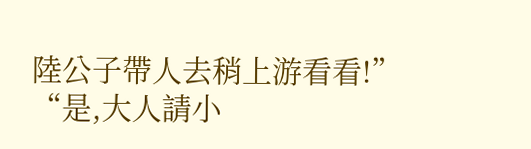陸公子帶人去稍上游看看!”
“是,大人請小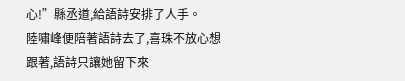心!”縣丞道,給語詩安排了人手。
陸嘯峰便陪著語詩去了,喜珠不放心想跟著,語詩只讓她留下來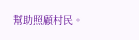幫助照顧村民。